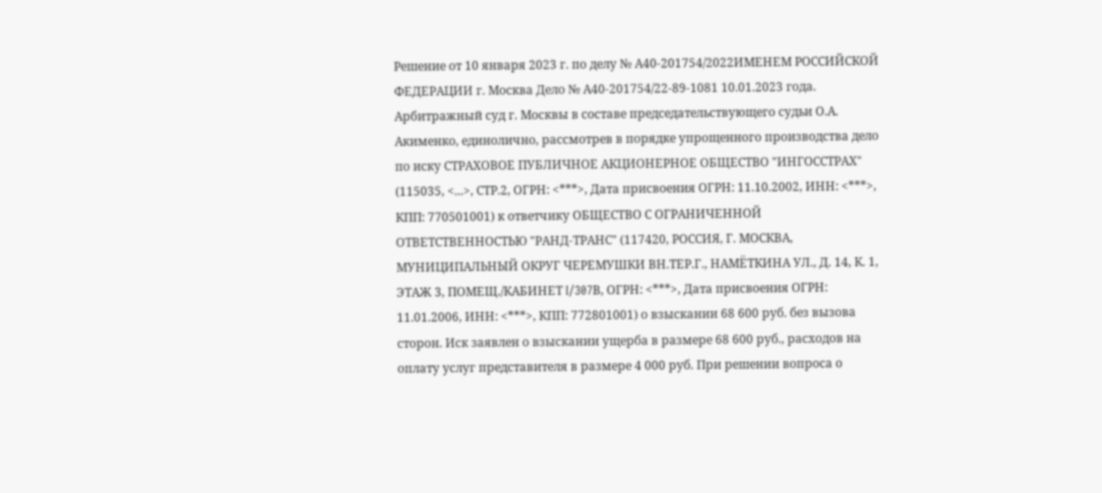Решение от 10 января 2023 г. по делу № А40-201754/2022ИМЕНЕМ РОССИЙСКОЙ ФЕДЕРАЦИИ г. Москва Дело № А40-201754/22-89-1081 10.01.2023 года. Арбитражный суд г. Москвы в составе председательствующего судьи О.А. Акименко, единолично, рассмотрев в порядке упрощенного производства дело по иску СТРАХОВОЕ ПУБЛИЧНОЕ АКЦИОНЕРНОЕ ОБЩЕСТВО "ИНГОССТРАХ" (115035, <...>, СТР.2, ОГРН: <***>, Дата присвоения ОГРН: 11.10.2002, ИНН: <***>, КПП: 770501001) к ответчику ОБЩЕСТВО С ОГРАНИЧЕННОЙ ОТВЕТСТВЕННОСТЬЮ "РАНД-ТРАНС" (117420, РОССИЯ, Г. МОСКВА, МУНИЦИПАЛЬНЫЙ ОКРУГ ЧЕРЕМУШКИ ВН.ТЕР.Г., НАМЁТКИНА УЛ., Д. 14, К. 1, ЭТАЖ 3, ПОМЕЩ./КАБИНЕТ I/307В, ОГРН: <***>, Дата присвоения ОГРН: 11.01.2006, ИНН: <***>, КПП: 772801001) о взыскании 68 600 руб. без вызова сторон. Иск заявлен о взыскании ущерба в размере 68 600 руб., расходов на оплату услуг представителя в размере 4 000 руб. При решении вопроса о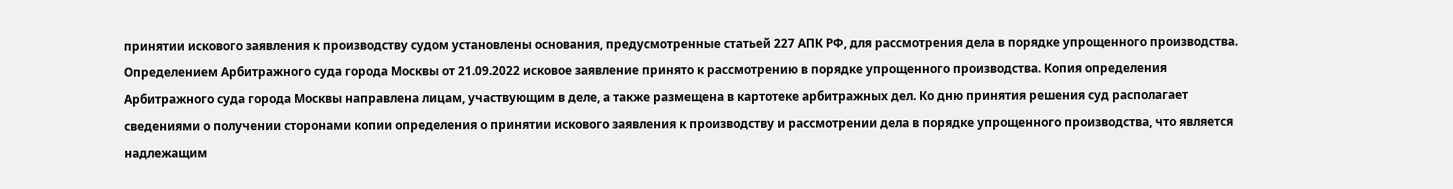принятии искового заявления к производству судом установлены основания, предусмотренные статьей 227 АПК РФ, для рассмотрения дела в порядке упрощенного производства. Определением Арбитражного суда города Москвы от 21.09.2022 исковое заявление принято к рассмотрению в порядке упрощенного производства. Копия определения Арбитражного суда города Москвы направлена лицам, участвующим в деле, а также размещена в картотеке арбитражных дел. Ко дню принятия решения суд располагает сведениями о получении сторонами копии определения о принятии искового заявления к производству и рассмотрении дела в порядке упрощенного производства, что является надлежащим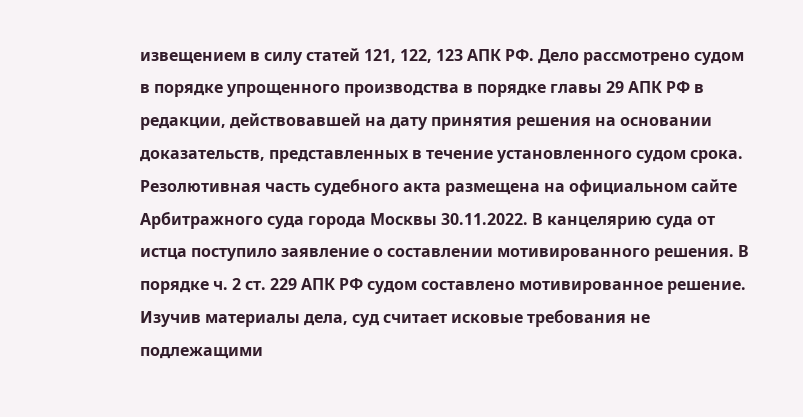извещением в силу статей 121, 122, 123 АПК РФ. Дело рассмотрено судом в порядке упрощенного производства в порядке главы 29 АПК РФ в редакции, действовавшей на дату принятия решения на основании доказательств, представленных в течение установленного судом срока. Резолютивная часть судебного акта размещена на официальном сайте Арбитражного суда города Москвы 30.11.2022. В канцелярию суда от истца поступило заявление о составлении мотивированного решения. В порядке ч. 2 ст. 229 АПК РФ судом составлено мотивированное решение. Изучив материалы дела, суд считает исковые требования не подлежащими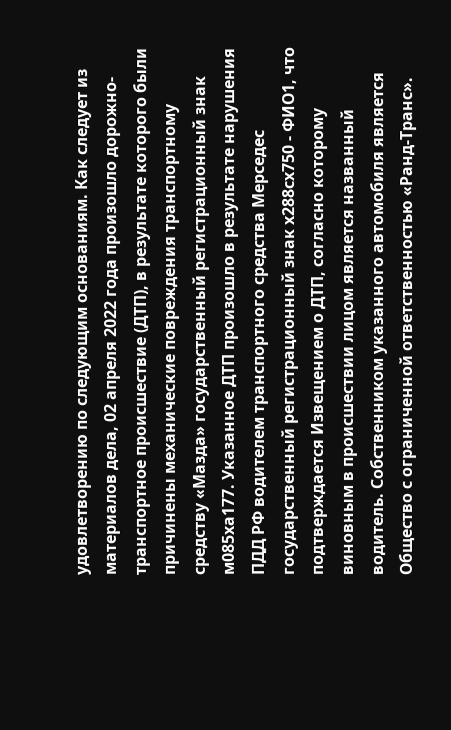удовлетворению по следующим основаниям. Как следует из материалов дела, 02 апреля 2022 года произошло дорожно-транспортное происшествие (ДТП), в результате которого были причинены механические повреждения транспортному средству «Мазда» государственный регистрационный знак м085ха177. Указанное ДТП произошло в результате нарушения ПДД РФ водителем транспортного средства Мерседес государственный регистрационный знак х288сх750 - ФИО1, что подтверждается Извещением о ДТП, согласно которому виновным в происшествии лицом является названный водитель. Собственником указанного автомобиля является Общество с ограниченной ответственностью «Ранд-Транс».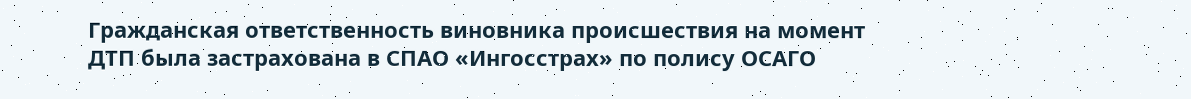Гражданская ответственность виновника происшествия на момент ДТП была застрахована в СПАО «Ингосстрах» по полису ОСАГО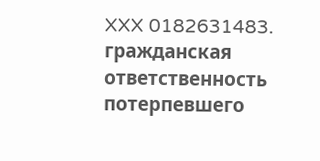XXX 0182631483. гражданская ответственность потерпевшего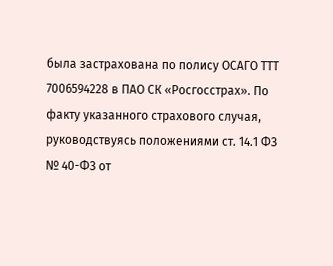была застрахована по полису ОСАГО ТТТ 7006594228 в ПАО СК «Росгосстрах». По факту указанного страхового случая, руководствуясь положениями ст. 14.1 ФЗ № 40-ФЗ от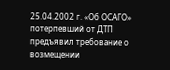25.04.2002 г. «Об ОСАГО» потерпевший от ДТП предъявил требование о возмещении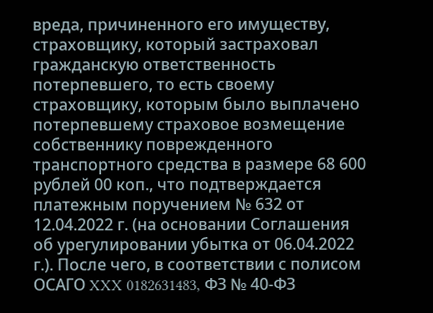вреда, причиненного его имуществу, страховщику, который застраховал гражданскую ответственность потерпевшего, то есть своему страховщику, которым было выплачено потерпевшему страховое возмещение собственнику поврежденного транспортного средства в размере 68 600 рублей 00 коп., что подтверждается платежным поручением № 632 от 12.04.2022 г. (на основании Соглашения об урегулировании убытка от 06.04.2022 г.). После чего, в соответствии с полисом ОСАГО XXX 0182631483, ФЗ № 40-ФЗ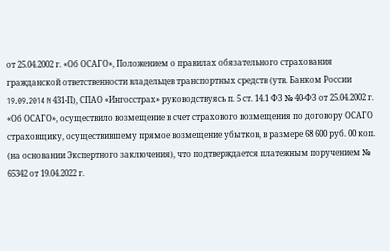от 25.04.2002 г. «Об ОСАГО», Положением о правилах обязательного страхования гражданской ответственности владельцев транспортных средств (утв. Банком России 19.09.2014 N 431-П), СПАО «Ингосстрах» руководствуясь п. 5 ст. 14.1 ФЗ № 40-ФЗ от 25.04.2002 г. «Об ОСАГО», осуществило возмещение в счет страхового возмещения по договору ОСАГО страховщику, осуществившему прямое возмещение убытков, в размере 68 600 руб. 00 коп. (на основании Экспертного заключения), что подтверждается платежным поручением № 65342 от 19.04.2022 г.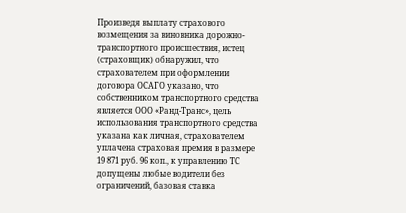Произведя выплату страхового возмещения за виновника дорожно-транспортного происшествия, истец (страховщик) обнаружил, что страхователем при оформлении договора ОСАГО указано, что собственником транспортного средства является ООО «Ранд-Транс», цель использования транспортного средства указана как личная, страхователем уплачена страховая премия в размере 19 871 руб. 96 коп., к управлению ТС допущены любые водители без ограничений, базовая ставка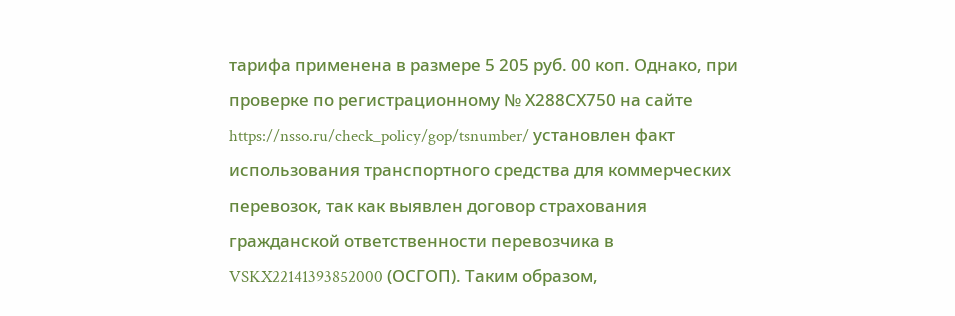тарифа применена в размере 5 205 руб. 00 коп. Однако, при проверке по регистрационному № Х288СХ750 на сайте https://nsso.ru/check_policy/gop/tsnumber/ установлен факт использования транспортного средства для коммерческих перевозок, так как выявлен договор страхования гражданской ответственности перевозчика в VSKX22141393852000 (ОСГОП). Таким образом,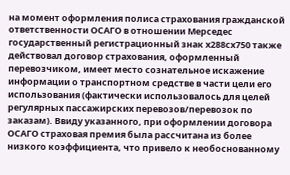на момент оформления полиса страхования гражданской ответственности ОСАГО в отношении Мерседес государственный регистрационный знак х288сх750 также действовал договор страхования, оформленный перевозчиком, имеет место сознательное искажение информации о транспортном средстве в части цели его использования (фактически использовалось для целей регулярных пассажирских перевозов/перевозок по заказам). Ввиду указанного, при оформлении договора ОСАГО страховая премия была рассчитана из более низкого коэффициента, что привело к необоснованному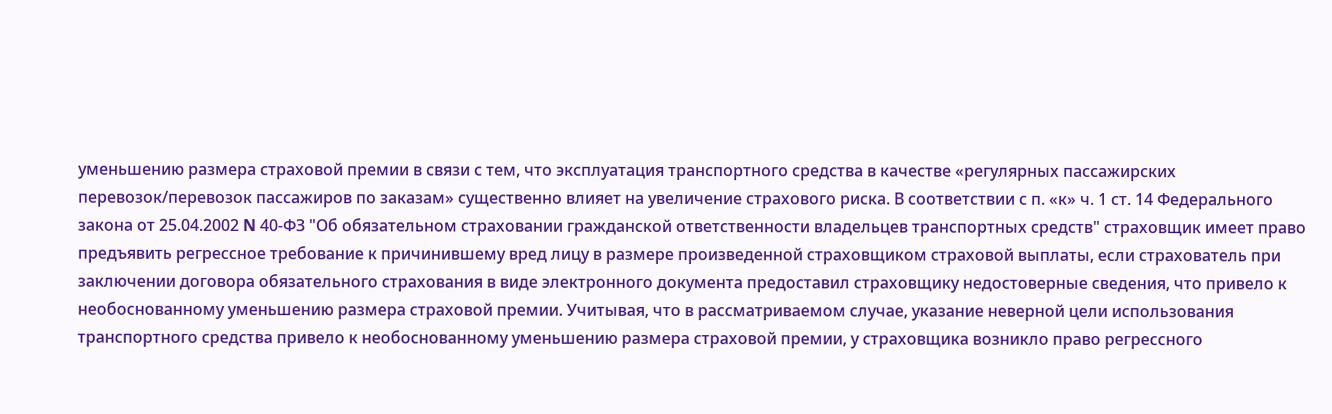уменьшению размера страховой премии в связи с тем, что эксплуатация транспортного средства в качестве «регулярных пассажирских перевозок/перевозок пассажиров по заказам» существенно влияет на увеличение страхового риска. В соответствии с п. «к» ч. 1 ст. 14 Федерального закона от 25.04.2002 N 40-ФЗ "Об обязательном страховании гражданской ответственности владельцев транспортных средств" страховщик имеет право предъявить регрессное требование к причинившему вред лицу в размере произведенной страховщиком страховой выплаты, если страхователь при заключении договора обязательного страхования в виде электронного документа предоставил страховщику недостоверные сведения, что привело к необоснованному уменьшению размера страховой премии. Учитывая, что в рассматриваемом случае, указание неверной цели использования транспортного средства привело к необоснованному уменьшению размера страховой премии, у страховщика возникло право регрессного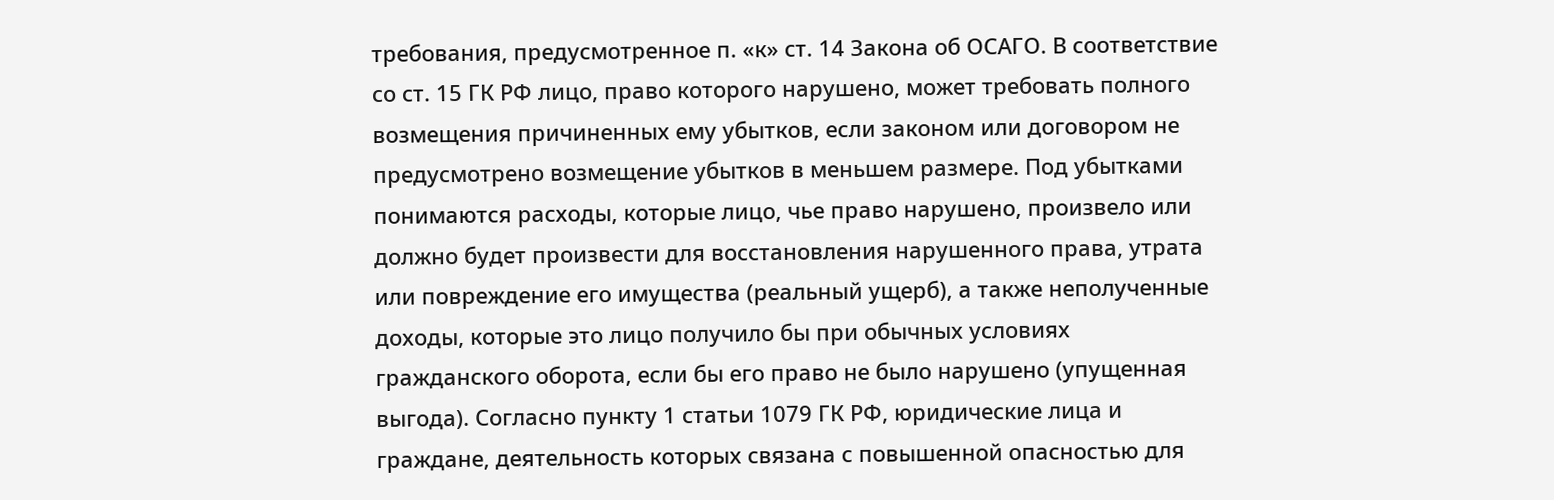требования, предусмотренное п. «к» ст. 14 Закона об ОСАГО. В соответствие со ст. 15 ГК РФ лицо, право которого нарушено, может требовать полного возмещения причиненных ему убытков, если законом или договором не предусмотрено возмещение убытков в меньшем размере. Под убытками понимаются расходы, которые лицо, чье право нарушено, произвело или должно будет произвести для восстановления нарушенного права, утрата или повреждение его имущества (реальный ущерб), а также неполученные доходы, которые это лицо получило бы при обычных условиях гражданского оборота, если бы его право не было нарушено (упущенная выгода). Согласно пункту 1 статьи 1079 ГК РФ, юридические лица и граждане, деятельность которых связана с повышенной опасностью для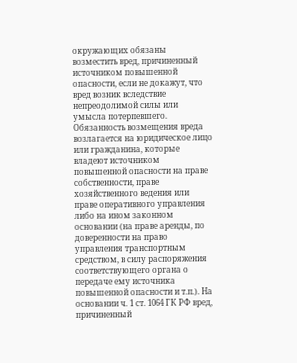окружающих обязаны возместить вред, причиненный источником повышенной опасности, если не докажут, что вред возник вследствие непреодолимой силы или умысла потерпевшего. Обязанность возмещения вреда возлагается на юридическое лицо или гражданина, которые владеют источником повышенной опасности на праве собственности, праве хозяйственного ведения или праве оперативного управления либо на ином законном основании (на праве аренды, по доверенности на право управления транспортным средством, в силу распоряжения соответствующего органа о передаче ему источника повышенной опасности и т.п.). На основании ч. 1 ст. 1064 ГК РФ вред, причиненный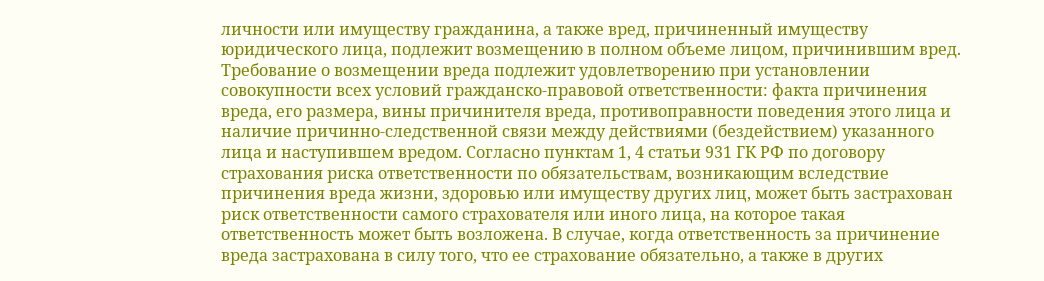личности или имуществу гражданина, а также вред, причиненный имуществу юридического лица, подлежит возмещению в полном объеме лицом, причинившим вред. Требование о возмещении вреда подлежит удовлетворению при установлении совокупности всех условий гражданско-правовой ответственности: факта причинения вреда, его размера, вины причинителя вреда, противоправности поведения этого лица и наличие причинно-следственной связи между действиями (бездействием) указанного лица и наступившем вредом. Согласно пунктам 1, 4 статьи 931 ГК РФ по договору страхования риска ответственности по обязательствам, возникающим вследствие причинения вреда жизни, здоровью или имуществу других лиц, может быть застрахован риск ответственности самого страхователя или иного лица, на которое такая ответственность может быть возложена. В случае, когда ответственность за причинение вреда застрахована в силу того, что ее страхование обязательно, а также в других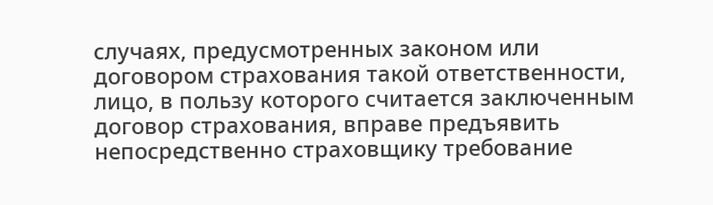случаях, предусмотренных законом или договором страхования такой ответственности, лицо, в пользу которого считается заключенным договор страхования, вправе предъявить непосредственно страховщику требование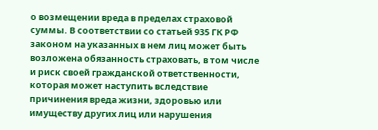о возмещении вреда в пределах страховой суммы. В соответствии со статьей 935 ГК РФ законом на указанных в нем лиц может быть возложена обязанность страховать, в том числе и риск своей гражданской ответственности, которая может наступить вследствие причинения вреда жизни, здоровью или имуществу других лиц или нарушения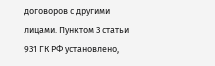договоров с другими лицами. Пунктом 3 статьи 931 ГК РФ установлено,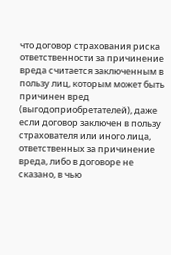что договор страхования риска ответственности за причинение вреда считается заключенным в пользу лиц, которым может быть причинен вред (выгодоприобретателей), даже если договор заключен в пользу страхователя или иного лица, ответственных за причинение вреда, либо в договоре не сказано, в чью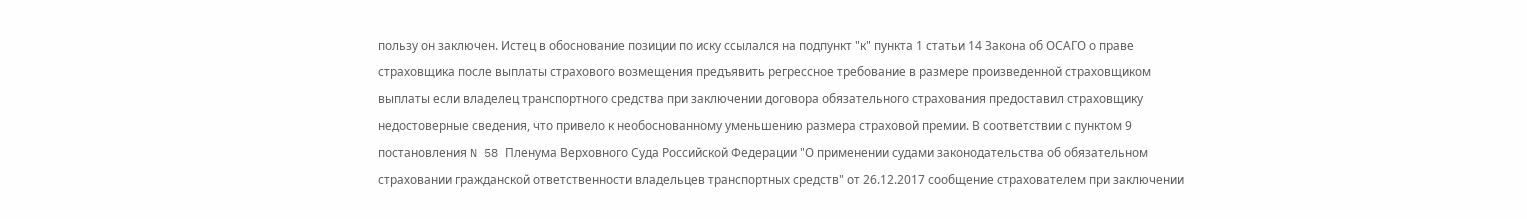пользу он заключен. Истец в обоснование позиции по иску ссылался на подпункт "к" пункта 1 статьи 14 Закона об ОСАГО о праве страховщика после выплаты страхового возмещения предъявить регрессное требование в размере произведенной страховщиком выплаты если владелец транспортного средства при заключении договора обязательного страхования предоставил страховщику недостоверные сведения, что привело к необоснованному уменьшению размера страховой премии. В соответствии с пунктом 9 постановления N 58 Пленума Верховного Суда Российской Федерации "О применении судами законодательства об обязательном страховании гражданской ответственности владельцев транспортных средств" от 26.12.2017 сообщение страхователем при заключении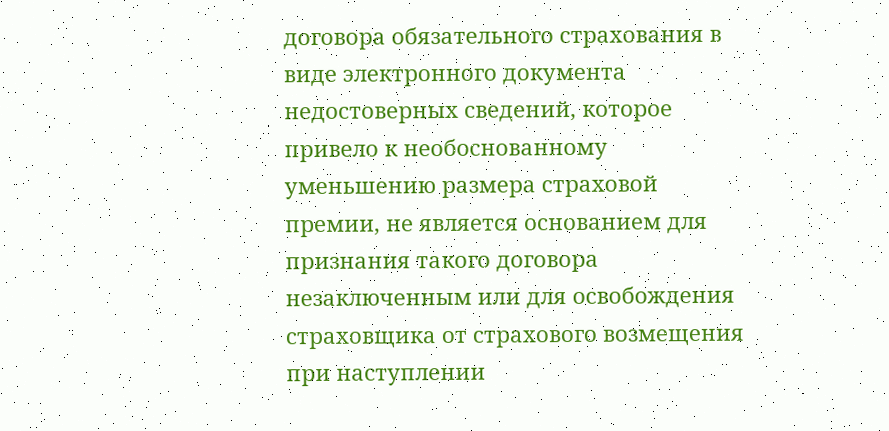договора обязательного страхования в виде электронного документа недостоверных сведений, которое привело к необоснованному уменьшению размера страховой премии, не является основанием для признания такого договора незаключенным или для освобождения страховщика от страхового возмещения при наступлении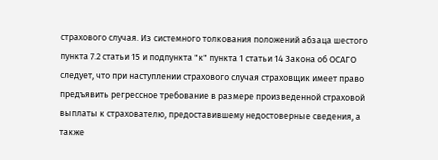страхового случая. Из системного толкования положений абзаца шестого пункта 7.2 статьи 15 и подпункта "к" пункта 1 статьи 14 Закона об ОСАГО следует, что при наступлении страхового случая страховщик имеет право предъявить регрессное требование в размере произведенной страховой выплаты к страхователю, предоставившему недостоверные сведения, а также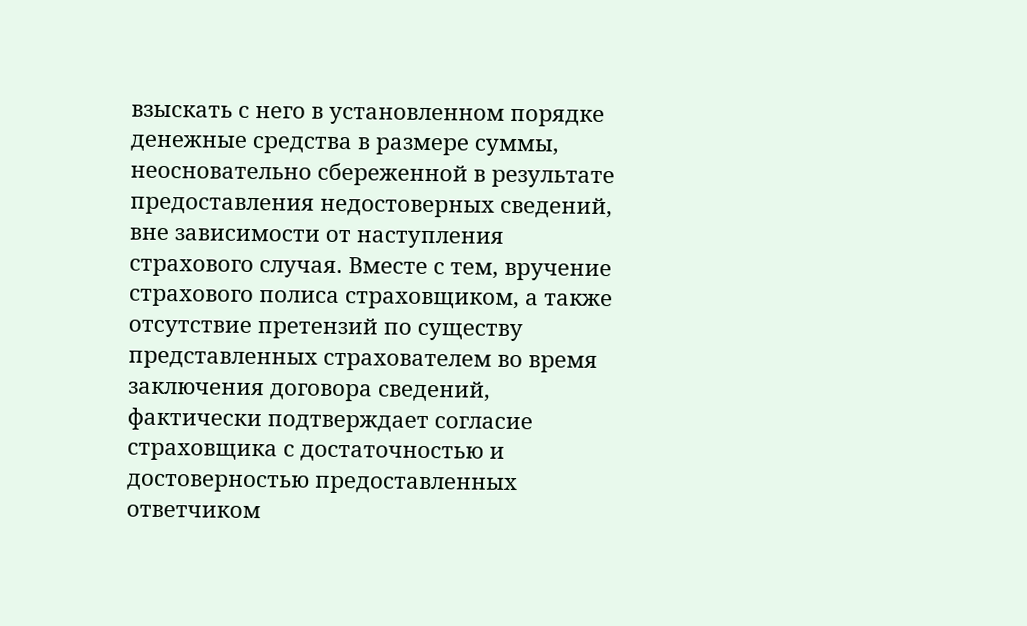взыскать с него в установленном порядке денежные средства в размере суммы, неосновательно сбереженной в результате предоставления недостоверных сведений, вне зависимости от наступления страхового случая. Вместе с тем, вручение страхового полиса страховщиком, а также отсутствие претензий по существу представленных страхователем во время заключения договора сведений, фактически подтверждает согласие страховщика с достаточностью и достоверностью предоставленных ответчиком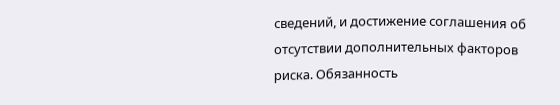сведений, и достижение соглашения об отсутствии дополнительных факторов риска. Обязанность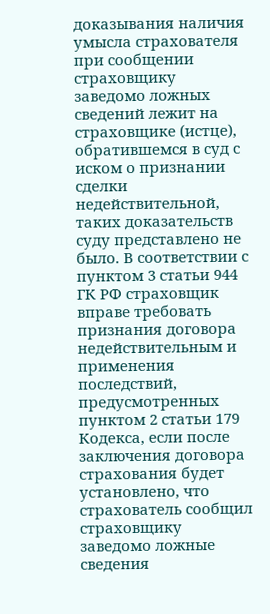доказывания наличия умысла страхователя при сообщении страховщику заведомо ложных сведений лежит на страховщике (истце), обратившемся в суд с иском о признании сделки недействительной, таких доказательств суду представлено не было. В соответствии с пунктом 3 статьи 944 ГК РФ страховщик вправе требовать признания договора недействительным и применения последствий, предусмотренных пунктом 2 статьи 179 Кодекса, если после заключения договора страхования будет установлено, что страхователь сообщил страховщику заведомо ложные сведения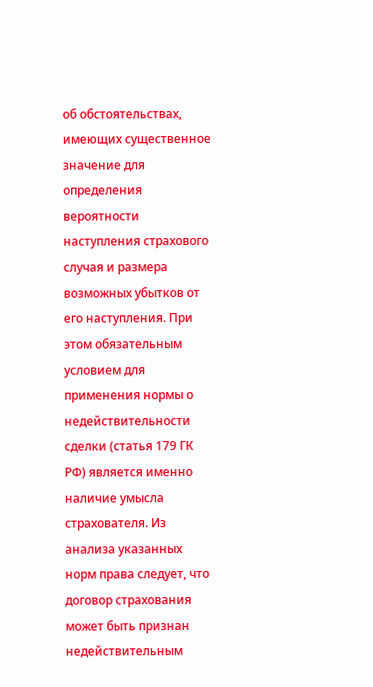об обстоятельствах, имеющих существенное значение для определения вероятности наступления страхового случая и размера возможных убытков от его наступления. При этом обязательным условием для применения нормы о недействительности сделки (статья 179 ГК РФ) является именно наличие умысла страхователя. Из анализа указанных норм права следует, что договор страхования может быть признан недействительным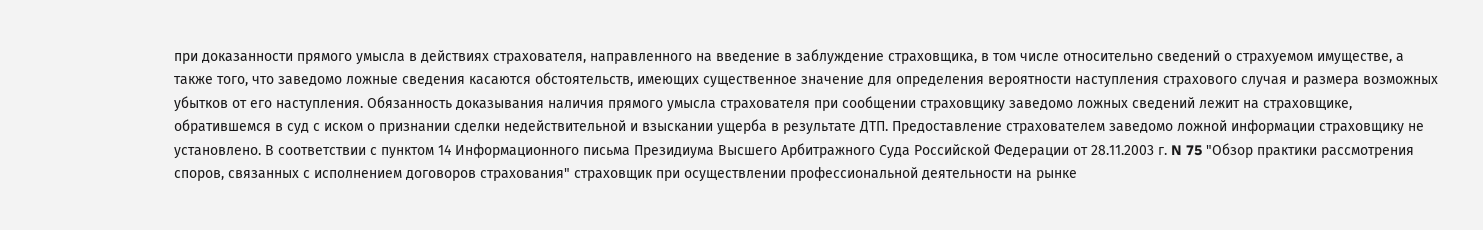при доказанности прямого умысла в действиях страхователя, направленного на введение в заблуждение страховщика, в том числе относительно сведений о страхуемом имуществе, а также того, что заведомо ложные сведения касаются обстоятельств, имеющих существенное значение для определения вероятности наступления страхового случая и размера возможных убытков от его наступления. Обязанность доказывания наличия прямого умысла страхователя при сообщении страховщику заведомо ложных сведений лежит на страховщике, обратившемся в суд с иском о признании сделки недействительной и взыскании ущерба в результате ДТП. Предоставление страхователем заведомо ложной информации страховщику не установлено. В соответствии с пунктом 14 Информационного письма Президиума Высшего Арбитражного Суда Российской Федерации от 28.11.2003 г. N 75 "Обзор практики рассмотрения споров, связанных с исполнением договоров страхования" страховщик при осуществлении профессиональной деятельности на рынке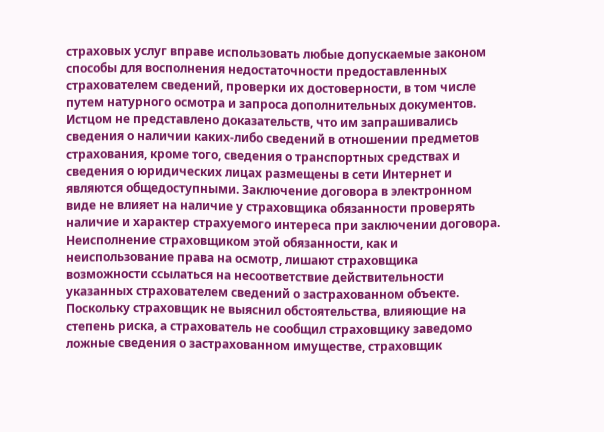страховых услуг вправе использовать любые допускаемые законом способы для восполнения недостаточности предоставленных страхователем сведений, проверки их достоверности, в том числе путем натурного осмотра и запроса дополнительных документов. Истцом не представлено доказательств, что им запрашивались сведения о наличии каких-либо сведений в отношении предметов страхования, кроме того, сведения о транспортных средствах и сведения о юридических лицах размещены в сети Интернет и являются общедоступными. Заключение договора в электронном виде не влияет на наличие у страховщика обязанности проверять наличие и характер страхуемого интереса при заключении договора. Неисполнение страховщиком этой обязанности, как и неиспользование права на осмотр, лишают страховщика возможности ссылаться на несоответствие действительности указанных страхователем сведений о застрахованном объекте. Поскольку страховщик не выяснил обстоятельства, влияющие на степень риска, а страхователь не сообщил страховщику заведомо ложные сведения о застрахованном имуществе, страховщик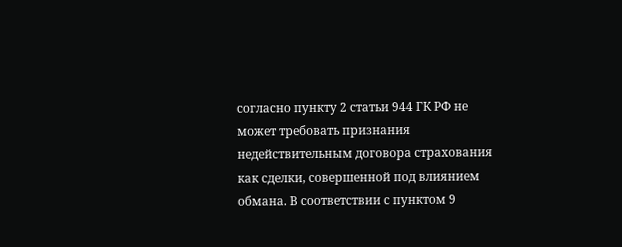согласно пункту 2 статьи 944 ГК РФ не может требовать признания недействительным договора страхования как сделки, совершенной под влиянием обмана. В соответствии с пунктом 9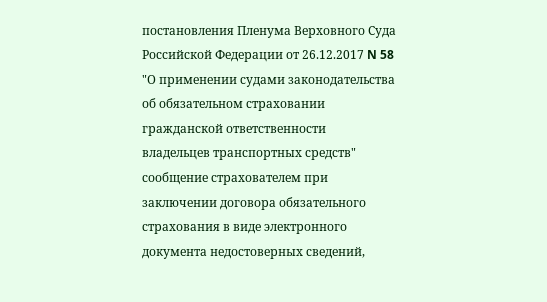постановления Пленума Верховного Суда Российской Федерации от 26.12.2017 N 58 "О применении судами законодательства об обязательном страховании гражданской ответственности владельцев транспортных средств" сообщение страхователем при заключении договора обязательного страхования в виде электронного документа недостоверных сведений,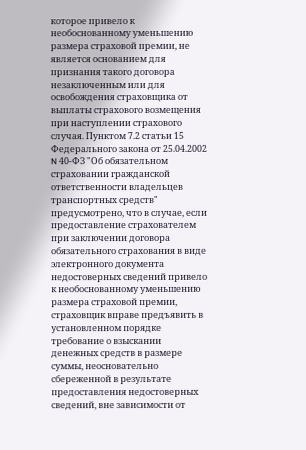которое привело к необоснованному уменьшению размера страховой премии, не является основанием для признания такого договора незаключенным или для освобождения страховщика от выплаты страхового возмещения при наступлении страхового случая. Пунктом 7.2 статьи 15 Федерального закона от 25.04.2002 N 40-ФЗ "Об обязательном страховании гражданской ответственности владельцев транспортных средств" предусмотрено, что в случае, если предоставление страхователем при заключении договора обязательного страхования в виде электронного документа недостоверных сведений привело к необоснованному уменьшению размера страховой премии, страховщик вправе предъявить в установленном порядке требование о взыскании денежных средств в размере суммы, неосновательно сбереженной в результате предоставления недостоверных сведений, вне зависимости от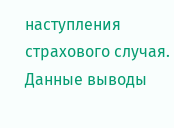наступления страхового случая. Данные выводы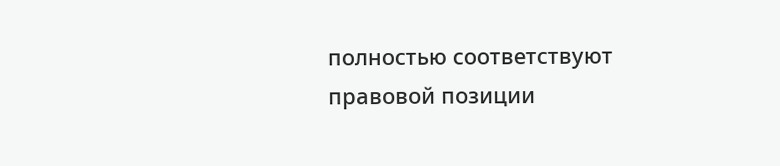полностью соответствуют правовой позиции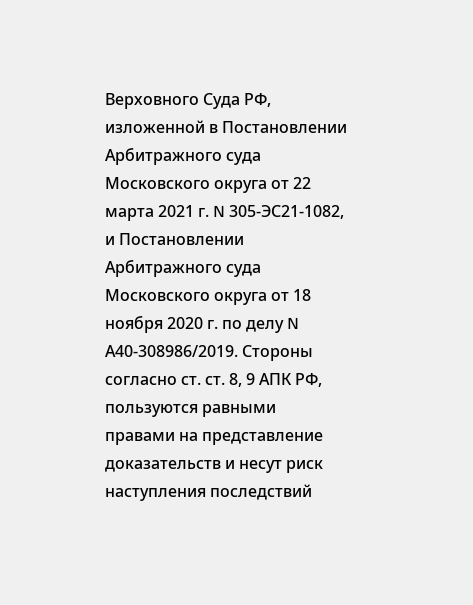Верховного Суда РФ, изложенной в Постановлении Арбитражного суда Московского округа от 22 марта 2021 г. N 305-ЭС21-1082, и Постановлении Арбитражного суда Московского округа от 18 ноября 2020 г. по делу N А40-308986/2019. Стороны согласно ст. ст. 8, 9 АПК РФ, пользуются равными правами на представление доказательств и несут риск наступления последствий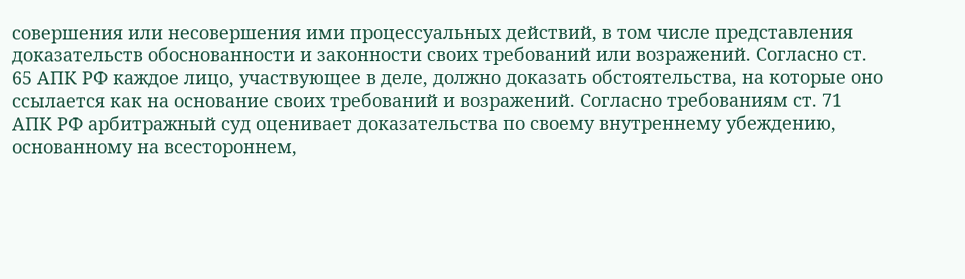совершения или несовершения ими процессуальных действий, в том числе представления доказательств обоснованности и законности своих требований или возражений. Согласно ст. 65 АПК РФ каждое лицо, участвующее в деле, должно доказать обстоятельства, на которые оно ссылается как на основание своих требований и возражений. Согласно требованиям ст. 71 АПК РФ арбитражный суд оценивает доказательства по своему внутреннему убеждению, основанному на всестороннем,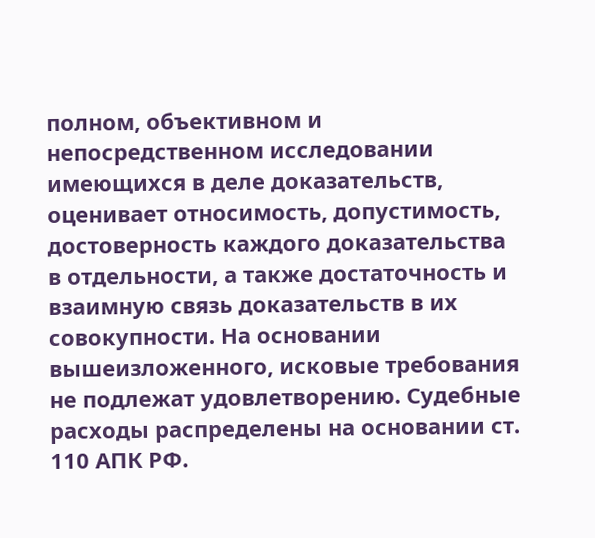полном, объективном и непосредственном исследовании имеющихся в деле доказательств, оценивает относимость, допустимость, достоверность каждого доказательства в отдельности, а также достаточность и взаимную связь доказательств в их совокупности. На основании вышеизложенного, исковые требования не подлежат удовлетворению. Судебные расходы распределены на основании ст. 110 АПК РФ.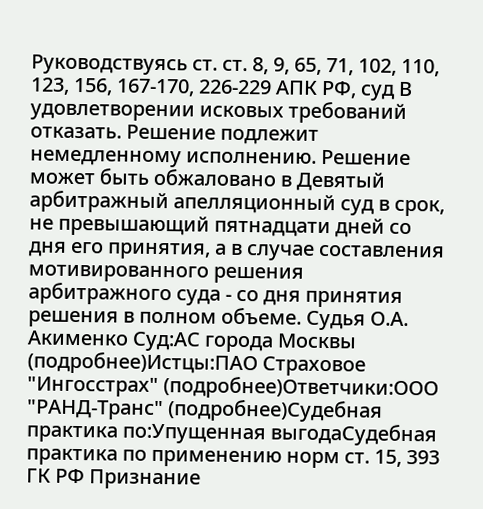Руководствуясь ст. ст. 8, 9, 65, 71, 102, 110, 123, 156, 167-170, 226-229 АПК РФ, суд В удовлетворении исковых требований отказать. Решение подлежит немедленному исполнению. Решение может быть обжаловано в Девятый арбитражный апелляционный суд в срок, не превышающий пятнадцати дней со дня его принятия, а в случае составления мотивированного решения арбитражного суда - со дня принятия решения в полном объеме. Судья О.А. Акименко Суд:АС города Москвы (подробнее)Истцы:ПАО Страховое "Ингосстрах" (подробнее)Ответчики:ООО "РАНД-Транс" (подробнее)Судебная практика по:Упущенная выгодаСудебная практика по применению норм ст. 15, 393 ГК РФ Признание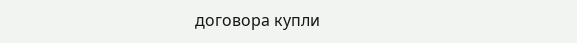договора купли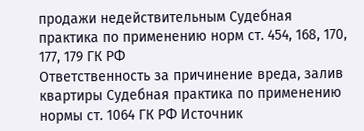продажи недействительным Судебная практика по применению норм ст. 454, 168, 170, 177, 179 ГК РФ
Ответственность за причинение вреда, залив квартиры Судебная практика по применению нормы ст. 1064 ГК РФ Источник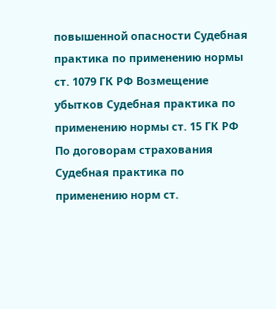повышенной опасности Судебная практика по применению нормы ст. 1079 ГК РФ Возмещение убытков Судебная практика по применению нормы ст. 15 ГК РФ По договорам страхования Судебная практика по применению норм ст.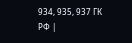934, 935, 937 ГК РФ |